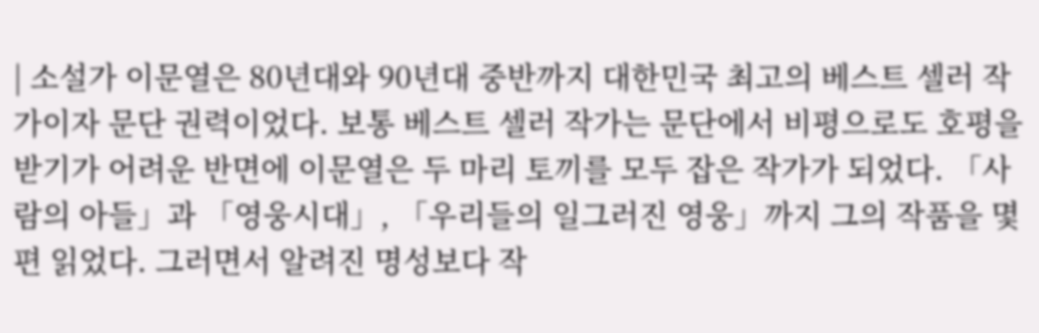| 소설가 이문열은 80년대와 90년대 중반까지 대한민국 최고의 베스트 셀러 작가이자 문단 권력이었다. 보통 베스트 셀러 작가는 문단에서 비평으로도 호평을 받기가 어려운 반면에 이문열은 두 마리 토끼를 모두 잡은 작가가 되었다. 「사람의 아들」과 「영웅시대」, 「우리들의 일그러진 영웅」까지 그의 작품을 몇편 읽었다. 그러면서 알려진 명성보다 작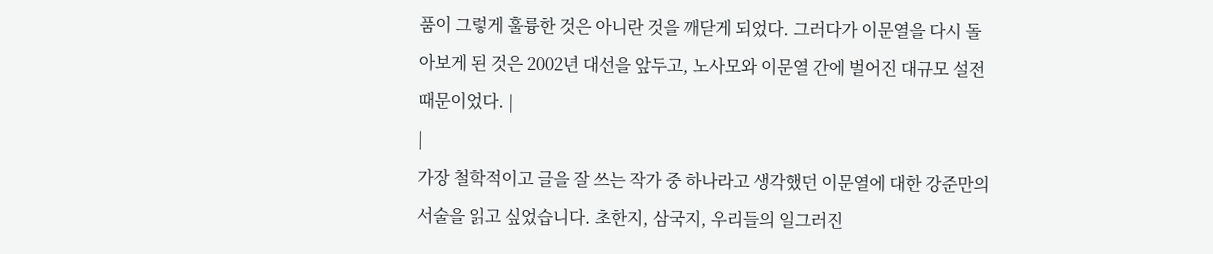품이 그렇게 훌륭한 것은 아니란 것을 깨닫게 되었다. 그러다가 이문열을 다시 돌아보게 된 것은 2002년 대선을 앞두고, 노사모와 이문열 간에 벌어진 대규모 설전 때문이었다. |
|
가장 철학적이고 글을 잘 쓰는 작가 중 하나라고 생각했던 이문열에 대한 강준만의 서술을 읽고 싶었습니다. 초한지, 삼국지, 우리들의 일그러진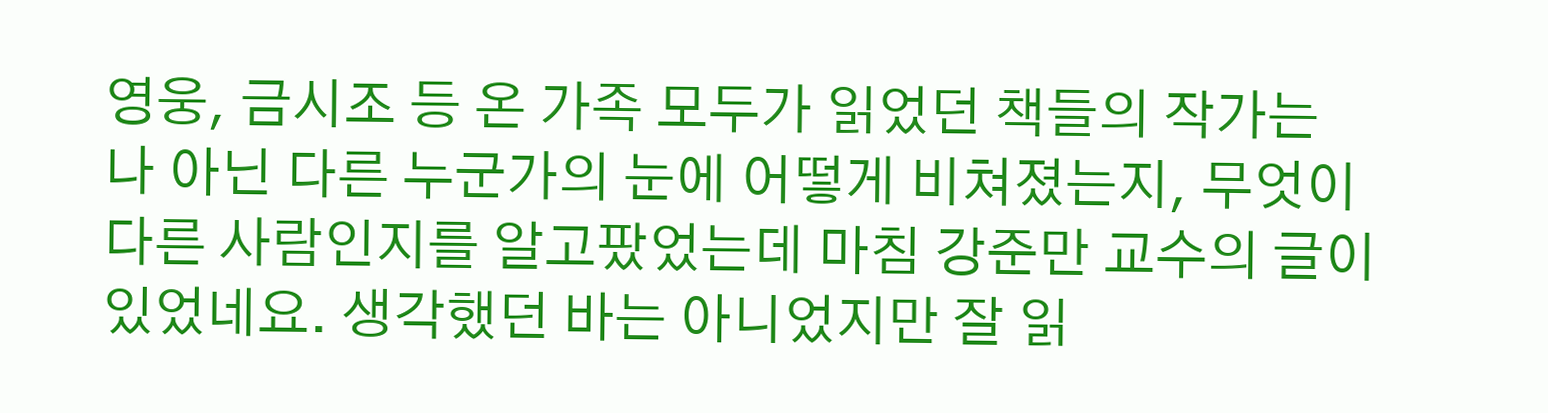영웅, 금시조 등 온 가족 모두가 읽었던 책들의 작가는 나 아닌 다른 누군가의 눈에 어떻게 비쳐졌는지, 무엇이 다른 사람인지를 알고팠었는데 마침 강준만 교수의 글이 있었네요. 생각했던 바는 아니었지만 잘 읽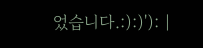었습니다.:):)'): |